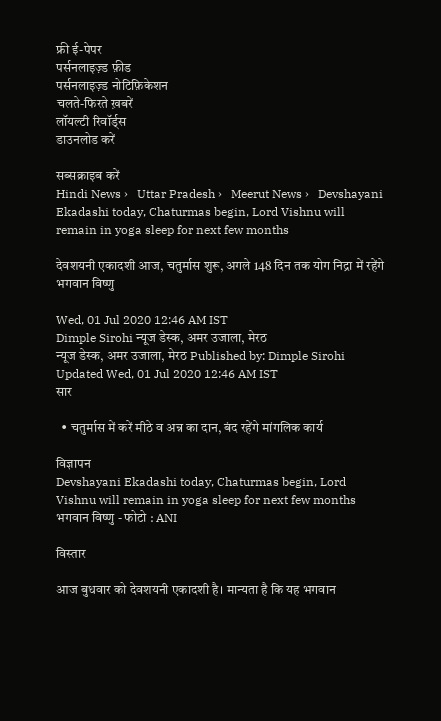फ्री ई-पेपर
पर्सनलाइज़्ड फ़ीड
पर्सनलाइज़्ड नोटिफ़िकेशन
चलते-फिरते ख़बरें
लॉयल्टी रिवॉर्ड्स
डाउनलोड करें

सब्सक्राइब करें
Hindi News ›   Uttar Pradesh ›   Meerut News ›   Devshayani Ekadashi today, Chaturmas begin, Lord Vishnu will remain in yoga sleep for next few months

देवशयनी एकादशी आज, चतुर्मास शुरू, अगले 148 दिन तक योग निद्रा में रहेंगे भगवान विष्णु

Wed, 01 Jul 2020 12:46 AM IST
Dimple Sirohi न्यूज डेस्क, अमर उजाला, मेरठ
न्यूज डेस्क, अमर उजाला, मेरठ Published by: Dimple Sirohi Updated Wed, 01 Jul 2020 12:46 AM IST
सार

  • चतुर्मास में करें मीठे व अन्न का दान, बंद रहेंगे मांगलिक कार्य

विज्ञापन
Devshayani Ekadashi today, Chaturmas begin, Lord Vishnu will remain in yoga sleep for next few months
भगवान विष्णु - फोटो : ANI

विस्तार

आज बुधवार को देवशयनी एकादशी है। मान्यता है कि यह भगवान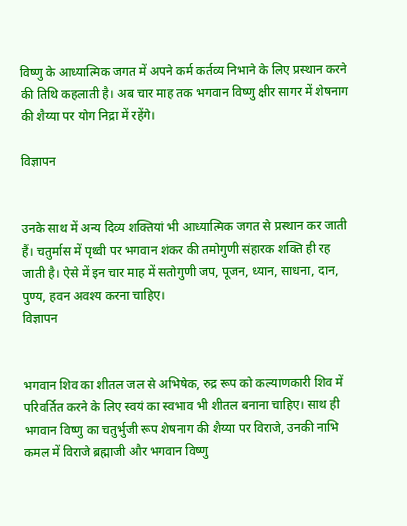विष्णु के आध्यात्मिक जगत में अपने कर्म कर्तव्य निभाने के लिए प्रस्थान करने की तिथि कहलाती है। अब चार माह तक भगवान विष्णु क्षीर सागर में शेषनाग की शैय्या पर योग निद्रा में रहेंगे।

विज्ञापन


उनके साथ में अन्य दिव्य शक्तियां भी आध्यात्मिक जगत से प्रस्थान कर जाती हैं। चतुर्मास में पृथ्वी पर भगवान शंकर की तमोगुणी संहारक शक्ति ही रह जाती है। ऐसे में इन चार माह में सतोगुणी जप, पूजन, ध्यान, साधना, दान, पुण्य, हवन अवश्य करना चाहिए।
विज्ञापन


भगवान शिव का शीतल जल से अभिषेक, रुद्र रूप को कल्याणकारी शिव में परिवर्तित करने के लिए स्वयं का स्वभाव भी शीतल बनाना चाहिए। साथ ही भगवान विष्णु का चतुर्भुजी रूप शेषनाग की शैय्या पर विराजे, उनकी नाभि कमल में विराजे ब्रह्माजी और भगवान विष्णु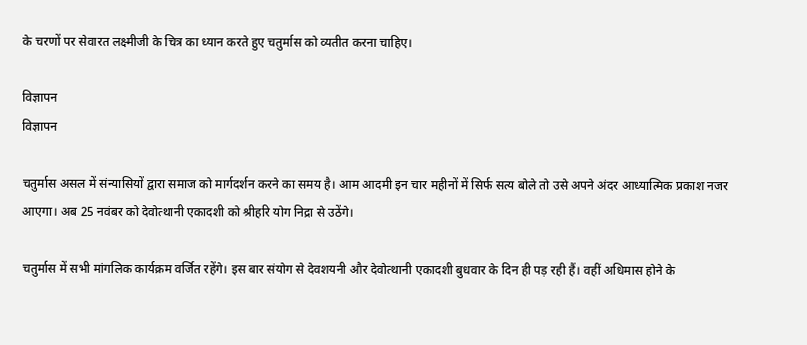के चरणों पर सेवारत लक्ष्मीजी के चित्र का ध्यान करते हुए चतुर्मास को व्यतीत करना चाहिए।

विज्ञापन
विज्ञापन

चतुर्मास असल में संन्यासियों द्वारा समाज को मार्गदर्शन करने का समय है। आम आदमी इन चार महीनों में सिर्फ सत्य बोले तो उसे अपने अंदर आध्यात्मिक प्रकाश नजर आएगा। अब 25 नवंबर को देवोत्थानी एकादशी को श्रीहरि योग निद्रा से उठेंगे।

चतुर्मास में सभी मांगलिक कार्यक्रम वर्जित रहेंगे। इस बार संयोग से देवशयनी और देवोत्थानी एकादशी बुधवार के दिन ही पड़ रही हैं। वहीं अधिमास होने के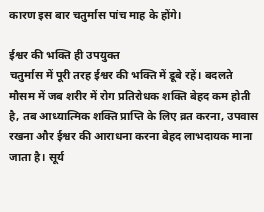कारण इस बार चतुर्मास पांच माह के होंगे।

ईश्वर की भक्ति ही उपयुक्त
चतुर्मास में पूरी तरह ईश्वर की भक्ति में डूबे रहें। बदलते मौसम में जब शरीर में रोग प्रतिरोधक शक्ति बेहद कम होती है, तब आध्यात्मिक शक्ति प्राप्ति के लिए व्रत करना, उपवास रखना और ईश्वर की आराधना करना बेहद लाभदायक माना जाता है। सूर्य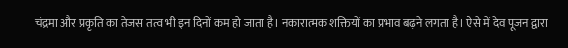चंद्रमा और प्रकृति का तेजस तत्व भी इन दिनों कम हो जाता है। नकारात्मक शक्तियों का प्रभाव बढ़ने लगता है। ऐसे में देव पूजन द्वारा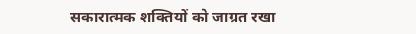सकारात्मक शक्तियों को जाग्रत रखा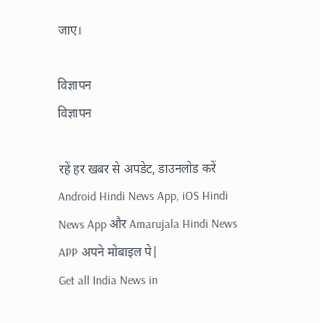जाए।

विज्ञापन
विज्ञापन

रहें हर खबर से अपडेट, डाउनलोड करें Android Hindi News App, iOS Hindi News App और Amarujala Hindi News APP अपने मोबाइल पे|
Get all India News in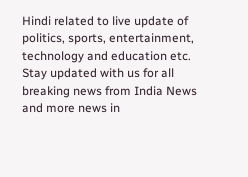Hindi related to live update of politics, sports, entertainment, technology and education etc. Stay updated with us for all breaking news from India News and more news in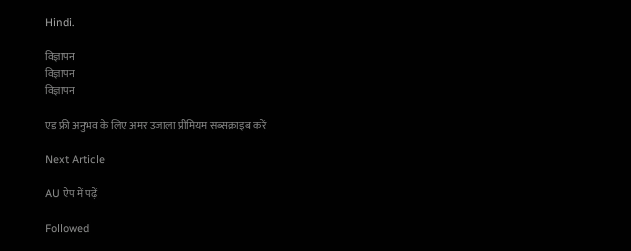Hindi.

विज्ञापन
विज्ञापन
विज्ञापन

एड फ्री अनुभव के लिए अमर उजाला प्रीमियम सब्सक्राइब करें

Next Article

AU ऐप में पढ़ें

Followed